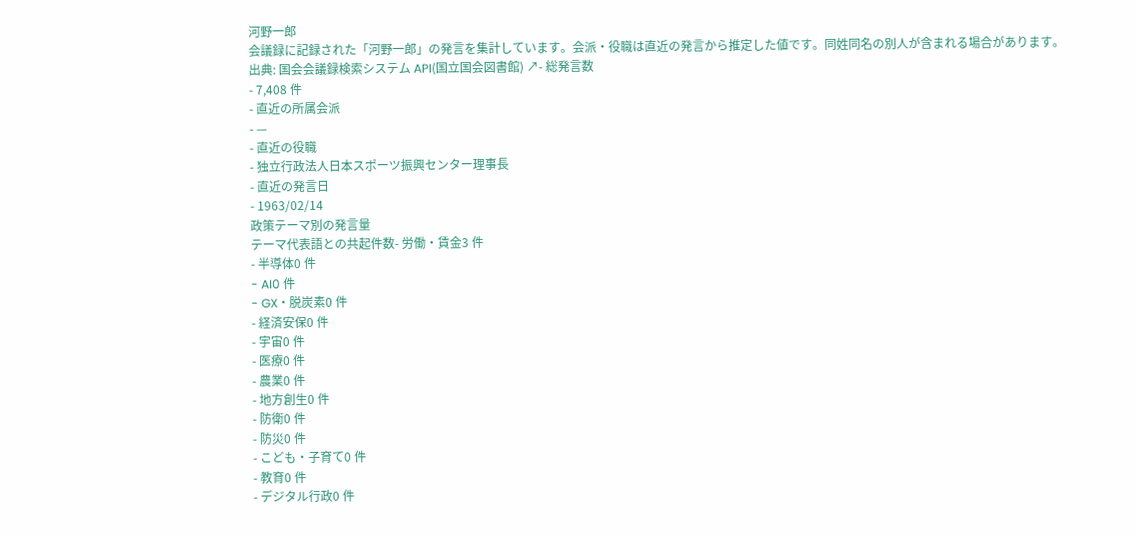河野一郎
会議録に記録された「河野一郎」の発言を集計しています。会派・役職は直近の発言から推定した値です。同姓同名の別人が含まれる場合があります。
出典: 国会会議録検索システム API(国立国会図書館) ↗- 総発言数
- 7,408 件
- 直近の所属会派
- —
- 直近の役職
- 独立行政法人日本スポーツ振興センター理事長
- 直近の発言日
- 1963/02/14
政策テーマ別の発言量
テーマ代表語との共起件数- 労働・賃金3 件
- 半導体0 件
- AI0 件
- GX・脱炭素0 件
- 経済安保0 件
- 宇宙0 件
- 医療0 件
- 農業0 件
- 地方創生0 件
- 防衛0 件
- 防災0 件
- こども・子育て0 件
- 教育0 件
- デジタル行政0 件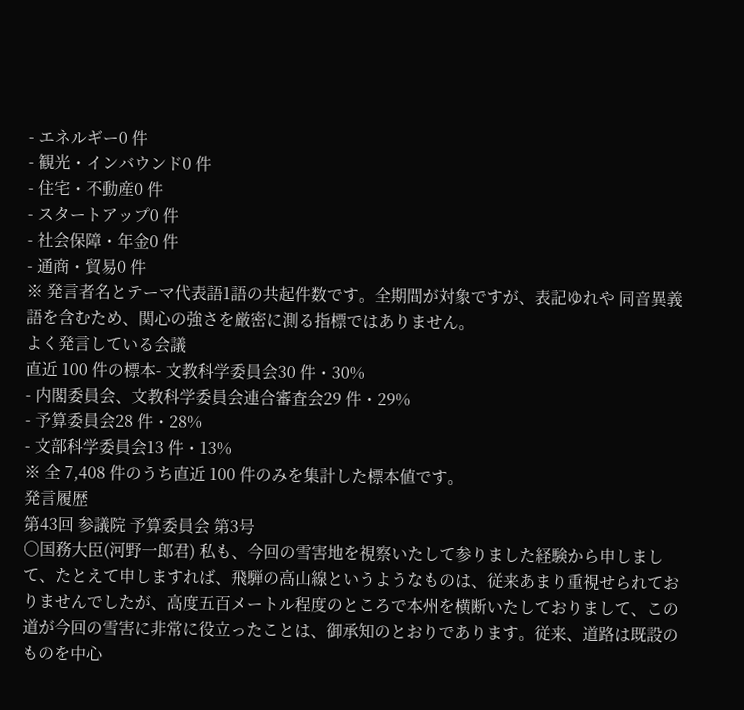- エネルギー0 件
- 観光・インバウンド0 件
- 住宅・不動産0 件
- スタートアップ0 件
- 社会保障・年金0 件
- 通商・貿易0 件
※ 発言者名とテーマ代表語1語の共起件数です。全期間が対象ですが、表記ゆれや 同音異義語を含むため、関心の強さを厳密に測る指標ではありません。
よく発言している会議
直近 100 件の標本- 文教科学委員会30 件・30%
- 内閣委員会、文教科学委員会連合審査会29 件・29%
- 予算委員会28 件・28%
- 文部科学委員会13 件・13%
※ 全 7,408 件のうち直近 100 件のみを集計した標本値です。
発言履歴
第43回 参議院 予算委員会 第3号
○国務大臣(河野一郎君) 私も、今回の雪害地を視察いたして参りました経験から申しまして、たとえて申しますれば、飛騨の高山線というようなものは、従来あまり重視せられておりませんでしたが、高度五百メートル程度のところで本州を横断いたしておりまして、この道が今回の雪害に非常に役立ったことは、御承知のとおりであります。従来、道路は既設のものを中心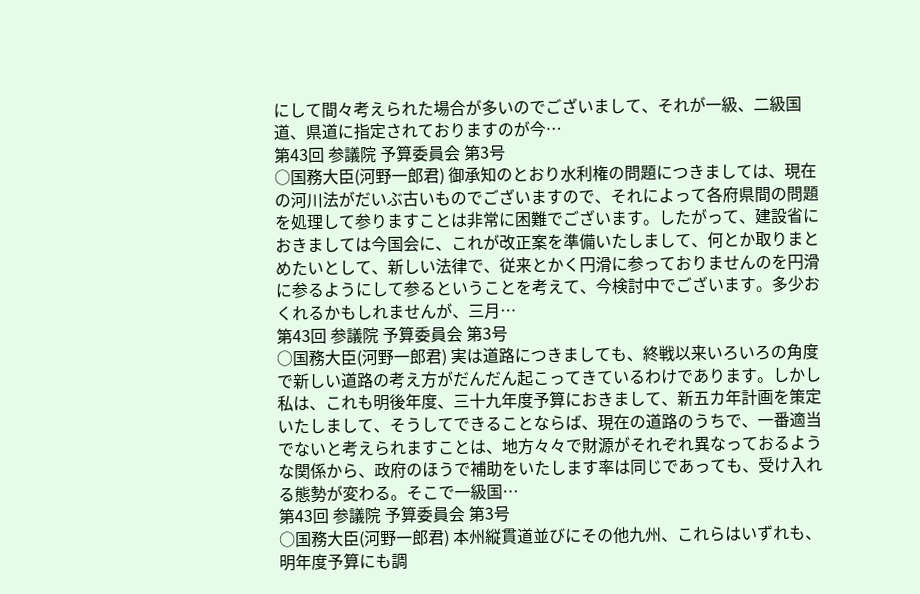にして間々考えられた場合が多いのでございまして、それが一級、二級国道、県道に指定されておりますのが今…
第43回 参議院 予算委員会 第3号
○国務大臣(河野一郎君) 御承知のとおり水利権の問題につきましては、現在の河川法がだいぶ古いものでございますので、それによって各府県間の問題を処理して参りますことは非常に困難でございます。したがって、建設省におきましては今国会に、これが改正案を準備いたしまして、何とか取りまとめたいとして、新しい法律で、従来とかく円滑に参っておりませんのを円滑に参るようにして参るということを考えて、今検討中でございます。多少おくれるかもしれませんが、三月…
第43回 参議院 予算委員会 第3号
○国務大臣(河野一郎君) 実は道路につきましても、終戦以来いろいろの角度で新しい道路の考え方がだんだん起こってきているわけであります。しかし私は、これも明後年度、三十九年度予算におきまして、新五カ年計画を策定いたしまして、そうしてできることならば、現在の道路のうちで、一番適当でないと考えられますことは、地方々々で財源がそれぞれ異なっておるような関係から、政府のほうで補助をいたします率は同じであっても、受け入れる態勢が変わる。そこで一級国…
第43回 参議院 予算委員会 第3号
○国務大臣(河野一郎君) 本州縦貫道並びにその他九州、これらはいずれも、明年度予算にも調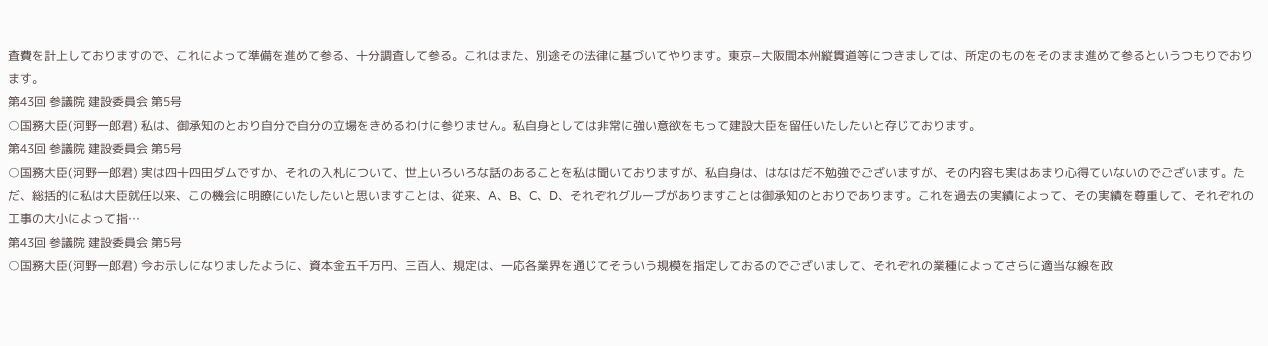査費を計上しておりますので、これによって準備を進めて参る、十分調査して参る。これはまた、別途その法律に基づいてやります。東京−大阪間本州縦貫道等につきましては、所定のものをそのまま進めて参るというつもりでおります。
第43回 参議院 建設委員会 第5号
○国務大臣(河野一郎君) 私は、御承知のとおり自分で自分の立場をきめるわけに参りません。私自身としては非常に強い意欲をもって建設大臣を留任いたしたいと存じております。
第43回 参議院 建設委員会 第5号
○国務大臣(河野一郎君) 実は四十四田ダムですか、それの入札について、世上いろいろな話のあることを私は聞いておりますが、私自身は、はなはだ不勉強でございますが、その内容も実はあまり心得ていないのでございます。ただ、総括的に私は大臣就任以来、この機会に明瞭にいたしたいと思いますことは、従来、A、B、C、D、それぞれグループがありますことは御承知のとおりであります。これを過去の実績によって、その実績を尊重して、それぞれの工事の大小によって指…
第43回 参議院 建設委員会 第5号
○国務大臣(河野一郎君) 今お示しになりましたように、資本金五千万円、三百人、規定は、一応各業界を通じてそういう規模を指定しておるのでございまして、それぞれの業種によってさらに適当な線を政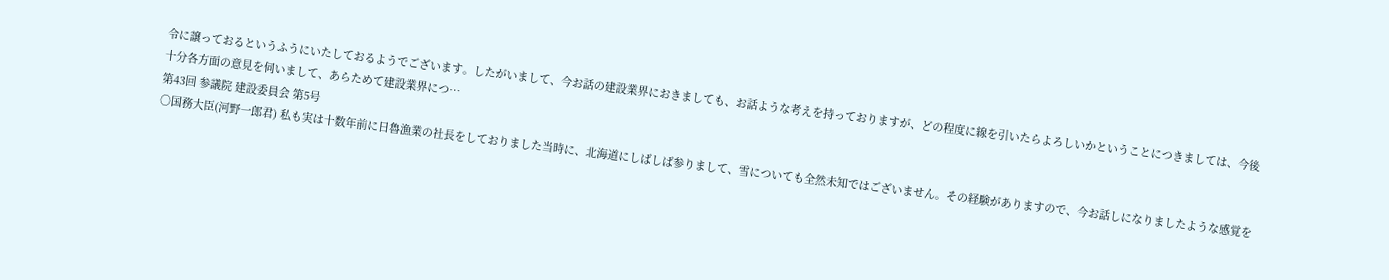令に譲っておるというふうにいたしておるようでございます。したがいまして、今お話の建設業界におきましても、お話ような考えを持っておりますが、どの程度に線を引いたらよろしいかということにつきましては、今後十分各方面の意見を伺いまして、あらためて建設業界につ…
第43回 参議院 建設委員会 第5号
○国務大臣(河野一郎君) 私も実は十数年前に日魯漁業の社長をしておりました当時に、北海道にしばしば参りまして、雪についても全然未知ではございません。その経験がありますので、今お話しになりましたような感覚を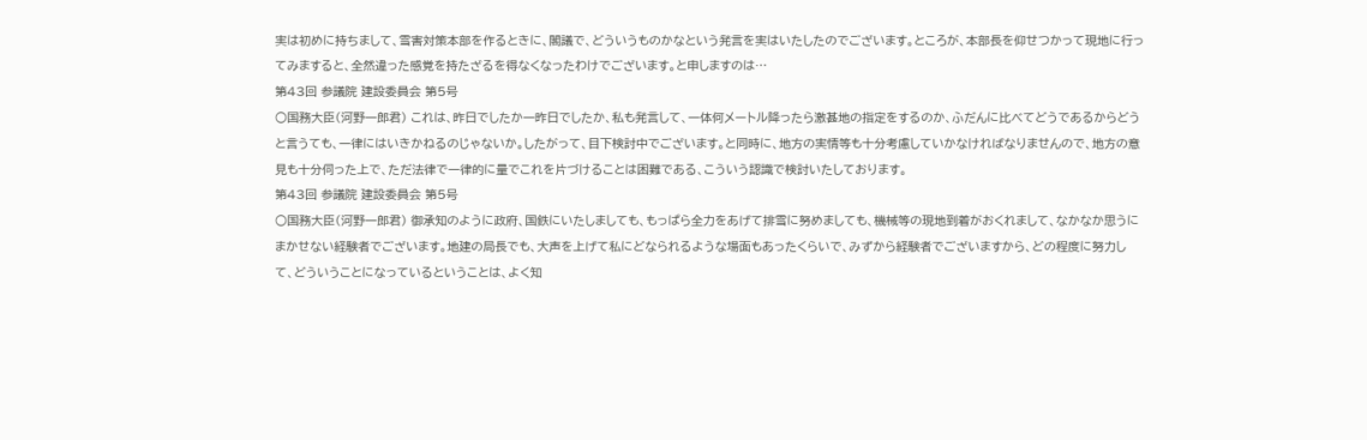実は初めに持ちまして、雪害対策本部を作るときに、閣議で、どういうものかなという発言を実はいたしたのでございます。ところが、本部長を仰せつかって現地に行ってみますると、全然違った感覚を持たざるを得なくなったわけでございます。と申しますのは…
第43回 参議院 建設委員会 第5号
○国務大臣(河野一郎君) これは、昨日でしたか一昨日でしたか、私も発言して、一体何メートル降ったら激甚地の指定をするのか、ふだんに比べてどうであるからどうと言うても、一律にはいきかねるのじゃないか。したがって、目下検討中でございます。と同時に、地方の実情等も十分考慮していかなければなりませんので、地方の意見も十分伺った上で、ただ法律で一律的に量でこれを片づけることは困難である、こういう認識で検討いたしております。
第43回 参議院 建設委員会 第5号
○国務大臣(河野一郎君) 御承知のように政府、国鉄にいたしましても、もっぱら全力をあげて排雪に努めましても、機械等の現地到着がおくれまして、なかなか思うにまかせない経験者でございます。地建の局長でも、大声を上げて私にどなられるような場面もあったくらいで、みずから経験者でございますから、どの程度に努力して、どういうことになっているということは、よく知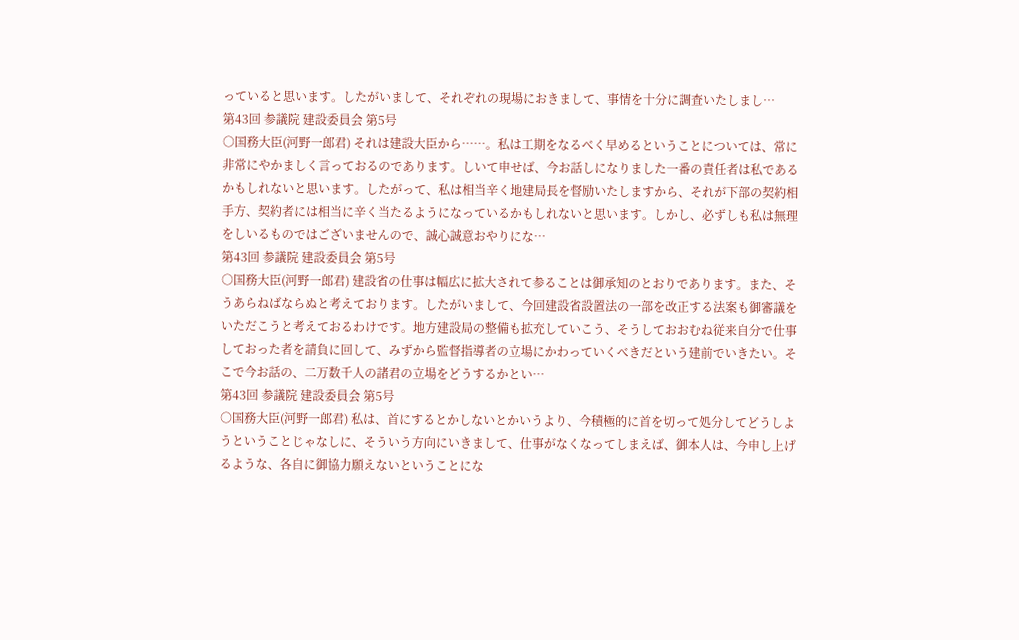っていると思います。したがいまして、それぞれの現場におきまして、事情を十分に調査いたしまし…
第43回 参議院 建設委員会 第5号
○国務大臣(河野一郎君) それは建設大臣から……。私は工期をなるべく早めるということについては、常に非常にやかましく言っておるのであります。しいて申せば、今お話しになりました一番の責任者は私であるかもしれないと思います。したがって、私は相当辛く地建局長を督励いたしますから、それが下部の契約相手方、契約者には相当に辛く当たるようになっているかもしれないと思います。しかし、必ずしも私は無理をしいるものではございませんので、誠心誠意おやりにな…
第43回 参議院 建設委員会 第5号
○国務大臣(河野一郎君) 建設省の仕事は幅広に拡大されて参ることは御承知のとおりであります。また、そうあらねばならぬと考えております。したがいまして、今回建設省設置法の一部を改正する法案も御審議をいただこうと考えておるわけです。地方建設局の整備も拡充していこう、そうしておおむね従来自分で仕事しておった者を請負に回して、みずから監督指導者の立場にかわっていくべきだという建前でいきたい。そこで今お話の、二万数千人の諸君の立場をどうするかとい…
第43回 参議院 建設委員会 第5号
○国務大臣(河野一郎君) 私は、首にするとかしないとかいうより、今積極的に首を切って処分してどうしようということじゃなしに、そういう方向にいきまして、仕事がなくなってしまえば、御本人は、今申し上げるような、各自に御協力願えないということにな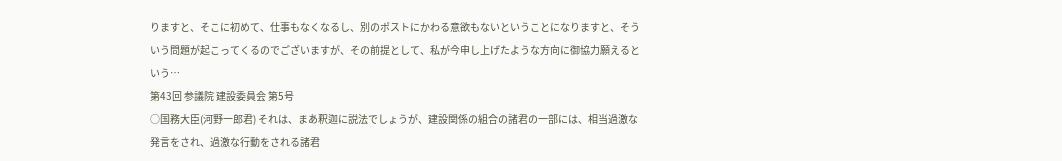りますと、そこに初めて、仕事もなくなるし、別のポストにかわる意欲もないということになりますと、そういう問題が起こってくるのでございますが、その前提として、私が今申し上げたような方向に御協力願えるという…
第43回 参議院 建設委員会 第5号
○国務大臣(河野一郎君) それは、まあ釈迦に説法でしょうが、建設関係の組合の諸君の一部には、相当過激な発言をされ、過激な行動をされる諸君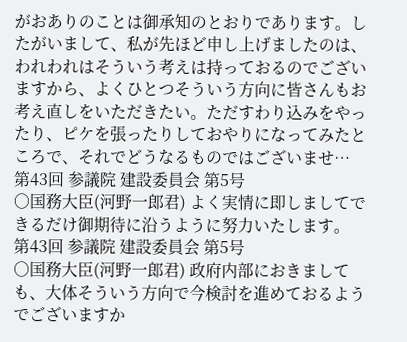がおありのことは御承知のとおりであります。したがいまして、私が先ほど申し上げましたのは、われわれはそういう考えは持っておるのでございますから、よくひとつそういう方向に皆さんもお考え直しをいただきたい。ただすわり込みをやったり、ピケを張ったりしておやりになってみたところで、それでどうなるものではございませ…
第43回 参議院 建設委員会 第5号
○国務大臣(河野一郎君) よく実情に即しましてできるだけ御期待に沿うように努力いたします。
第43回 参議院 建設委員会 第5号
○国務大臣(河野一郎君) 政府内部におきましても、大体そういう方向で今検討を進めておるようでございますか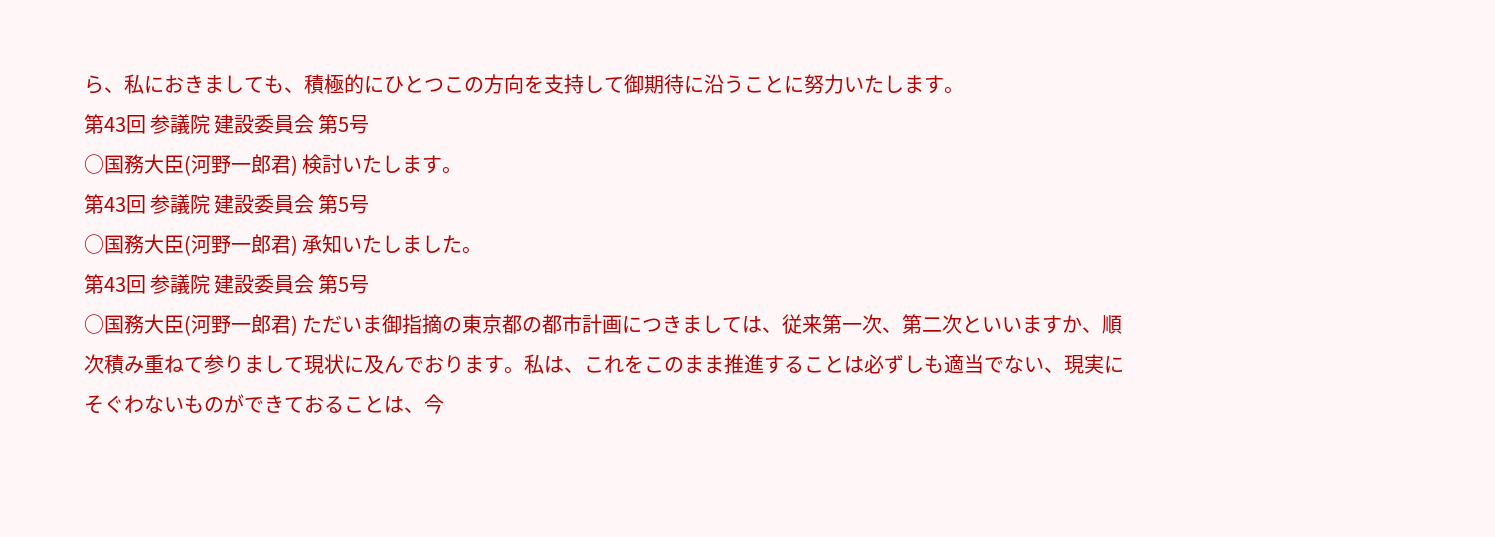ら、私におきましても、積極的にひとつこの方向を支持して御期待に沿うことに努力いたします。
第43回 参議院 建設委員会 第5号
○国務大臣(河野一郎君) 検討いたします。
第43回 参議院 建設委員会 第5号
○国務大臣(河野一郎君) 承知いたしました。
第43回 参議院 建設委員会 第5号
○国務大臣(河野一郎君) ただいま御指摘の東京都の都市計画につきましては、従来第一次、第二次といいますか、順次積み重ねて参りまして現状に及んでおります。私は、これをこのまま推進することは必ずしも適当でない、現実にそぐわないものができておることは、今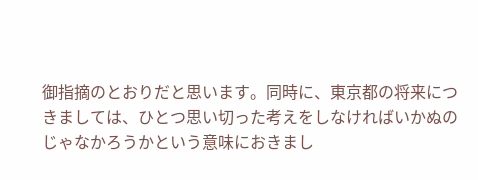御指摘のとおりだと思います。同時に、東京都の将来につきましては、ひとつ思い切った考えをしなければいかぬのじゃなかろうかという意味におきまし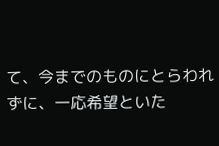て、今までのものにとらわれずに、一応希望といた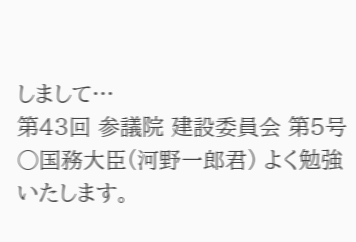しまして…
第43回 参議院 建設委員会 第5号
○国務大臣(河野一郎君) よく勉強いたします。